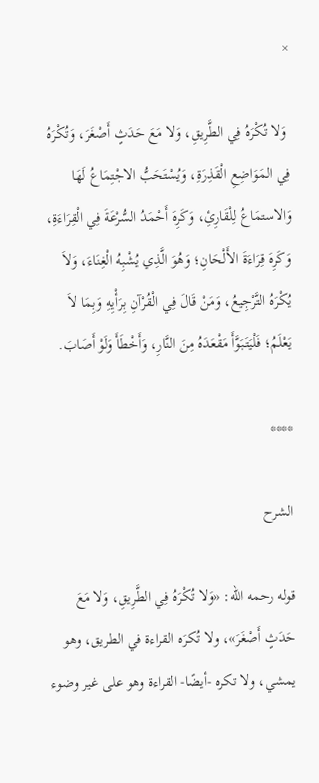×

 وَلا تُكْرَهُ فِي الطَّرِيقِ، وَلا مَعَ حَدَثٍ أَصْغَرَ، وَتُكْرَهُ فِي المَوَاضِعِ الْقَذِرَةِ، وَيُسْتَحَبُّ الاجْتِمَاعُ لَهَا وَالاستمَاعُ لِلْقَارِئِ، وَكَرِهَ أَحْمَدُ السُّرْعَةَ فِي الْقِرَاءَةِ، وَكَرِهَ قِرَاءَةَ الأَلْحَانِ؛ وَهُوَ الَّذِي يُشْبِهُ الْغِنَاءَ، وَلاَ يُكْرَهُ التَّرْجِيعُ، وَمَنْ قَالَ فِي الْقُرْآنِ بِرَأْيِهِ وَبِمَا لاَ يَعْلَمُ؛ فَلْيَتَبَوَّأَ مَقْعَدَهُ مِنَ النَّارِ، وَأَخْطَأَ وَلَوْ أَصَابَ.

****

الشرح

قوله رحمه الله: «وَلا تُكْرَهُ فِي الطَّرِيقِ، وَلا مَعَ حَدَثٍ أَصْغَرَ»، ولا تُكرَه القراءة في الطريق، وهو يمشي، ولا تكره -أيضًا- القراءة وهو على غير وضوء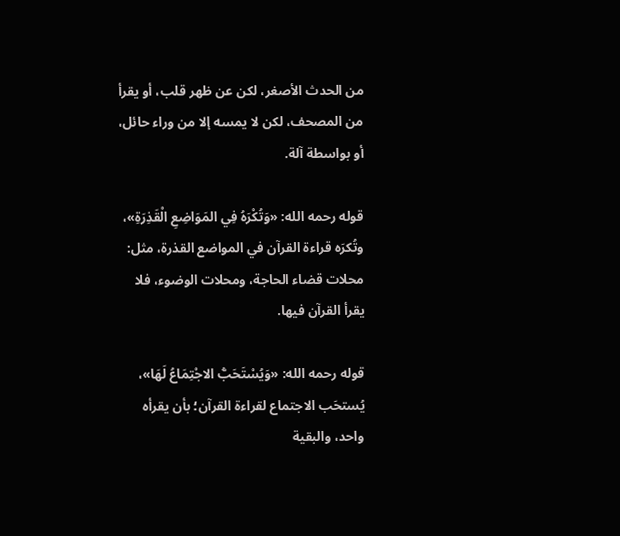من الحدث الأصغر، لكن عن ظهر قلب، أو يقرأ من المصحف، لكن لا يمسه إلا من وراء حائل، أو بواسطة آلة.

قوله رحمه الله: «وَتُكْرَهُ فِي المَوَاضِعِ الْقَذِرَةِ»، وتُكرَه قراءة القرآن في المواضع القذرة، مثل: محلات قضاء الحاجة، ومحلات الوضوء، فلا يقرأ القرآن فيها.

قوله رحمه الله: «وَيُسْتَحَبُّ الاجْتِمَاعُ لَهَا»، يُستحَب الاجتماع لقراءة القرآن؛ بأن يقرأه واحد، والبقية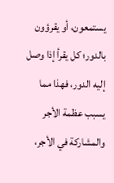يستمعون، أو يقرؤون بالدور؛ كل يقرأ إذا وصل إليه الدور، فهذا مما يسبب عظمة الأجر والمشاركة في الأجر،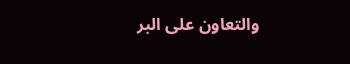والتعاون على البر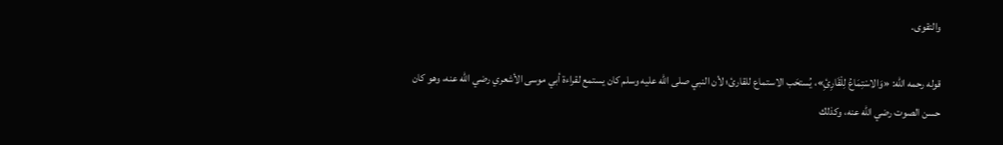والتقوى.

قوله رحمه الله: «وَالاسْتِمَاعُ لِلْقَارِئِ»، يُستحَب الاستماع للقارئ؛ لأن النبي صلى الله عليه وسلم كان يستمع لقراءة أبي موسى الأشعري رضي الله عنه، وهو كان حسن الصوت رضي الله عنه، وكذلك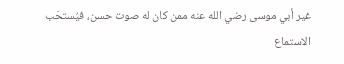غير أبي موسى رضي الله عنه ممن كان له صوت حسن، فيُستحَب الاستماع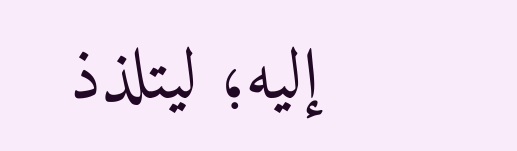إليه؛ ليتلذذ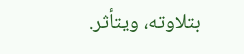بتلاوته، ويتأثر.